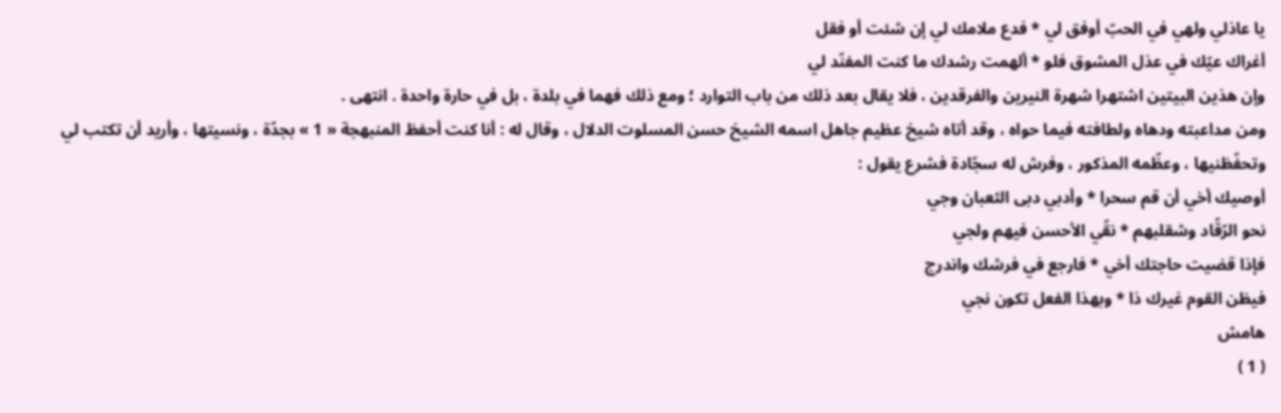يا عاذلي ولهي في الحبّ أوفق لي * فدع ملامك لي إن شئت أو فقل
أغراك عيّك في عذل المشوق فلو * ألهمت رشدك ما كنت المفنّد لي
وإن هذين البيتين اشتهرا شهرة النيرين والفرقدين ، فلا يقال بعد ذلك من باب التوارد ؛ ومع ذلك فهما في بلدة ، بل في حارة واحدة . انتهى .
ومن مداعبته ودهاه ولطافته فيما حواه ، وقد أتاه شيخ عظيم جاهل اسمه الشيخ حسن المسلوت الدلال ، وقال له : أنا كنت أحفظ المنبهجة « 1 » بجدّة ، ونسيتها ، وأريد أن تكتب لي وتحفّظنيها ، وعظّمه المذكور ، وفرش له سجّادة فشرع يقول :
أوصيك أخي أن قم سحرا * وأدبي دبى الثعبان وجي
نحو الرّقّاد وشقلبهم * نقّي الأحسن فيهم ولجي
فإذا قضيت حاجتك أخي * فارجع في فرشك واندرج
فيظن القوم غيرك ذا * وبهذا الفعل تكون نجي
هامش
( 1 )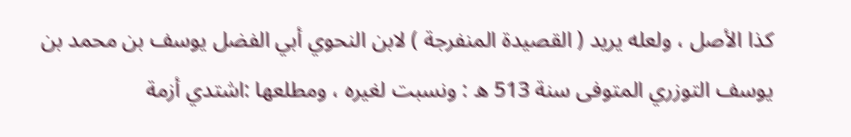كذا الأصل ، ولعله يريد ( القصيدة المنفرجة ) لابن النحوي أبي الفضل يوسف بن محمد بن يوسف التوزري المتوفى سنة 513 ه : ونسبت لغيره ، ومطلعها :اشتدي أزمة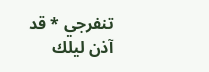تنفرجي * قد آذن ليلك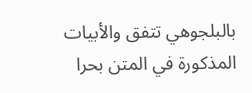بالبلجوهي تتفق والأبيات المذكورة في المتن بحرا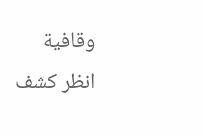وقافية
انظر كشف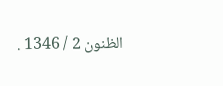الظنون 2 / 1346 .